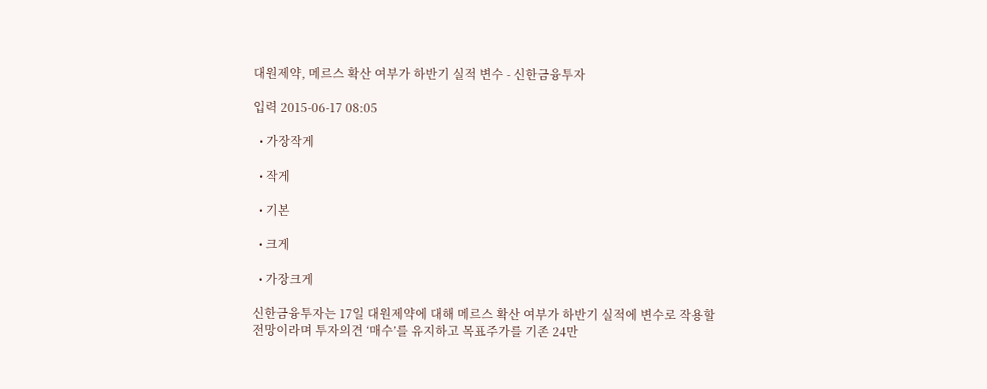대원제약, 메르스 확산 여부가 하반기 실적 변수 - 신한금융투자

입력 2015-06-17 08:05

  • 가장작게

  • 작게

  • 기본

  • 크게

  • 가장크게

신한금융투자는 17일 대원제약에 대해 메르스 확산 여부가 하반기 실적에 변수로 작용할 전망이라며 투자의견 ‘매수’를 유지하고 목표주가를 기존 24만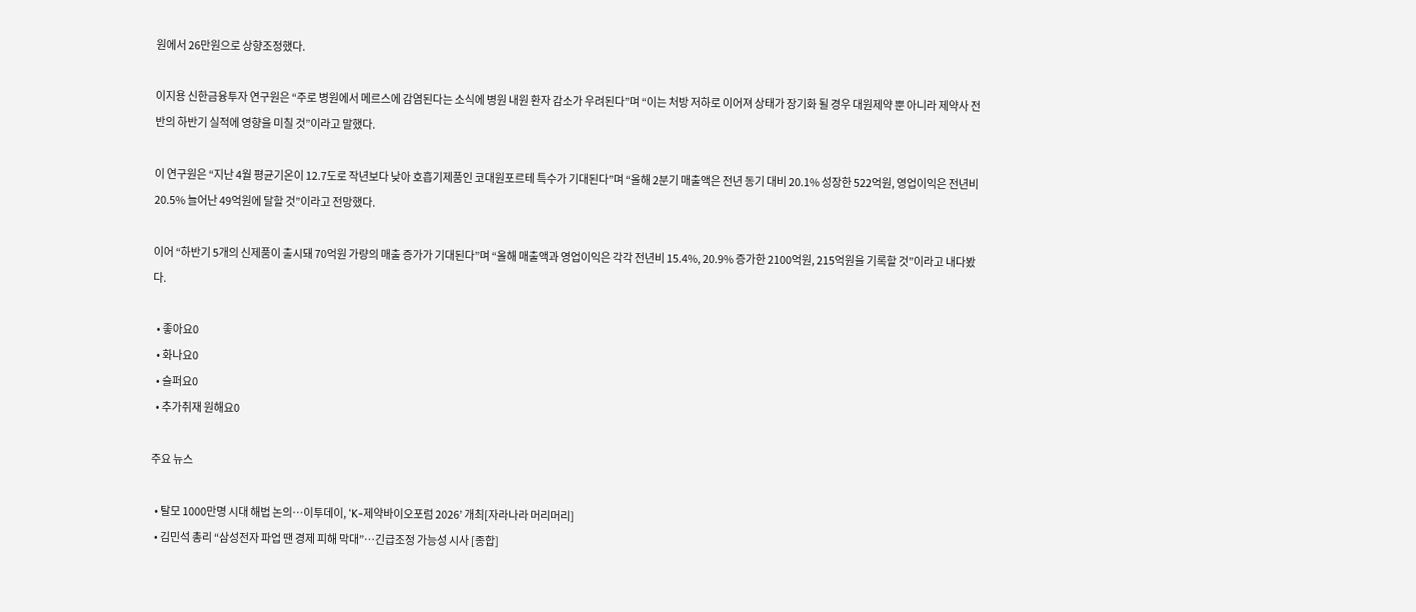원에서 26만원으로 상향조정했다.

이지용 신한금융투자 연구원은 “주로 병원에서 메르스에 감염된다는 소식에 병원 내원 환자 감소가 우려된다”며 “이는 처방 저하로 이어져 상태가 장기화 될 경우 대원제약 뿐 아니라 제약사 전반의 하반기 실적에 영향을 미칠 것”이라고 말했다.

이 연구원은 “지난 4월 평균기온이 12.7도로 작년보다 낮아 호흡기제품인 코대원포르테 특수가 기대된다”며 “올해 2분기 매출액은 전년 동기 대비 20.1% 성장한 522억원, 영업이익은 전년비 20.5% 늘어난 49억원에 달할 것”이라고 전망했다.

이어 “하반기 5개의 신제품이 출시돼 70억원 가량의 매출 증가가 기대된다”며 “올해 매출액과 영업이익은 각각 전년비 15.4%, 20.9% 증가한 2100억원, 215억원을 기록할 것”이라고 내다봤다.

  • 좋아요0
  • 화나요0
  • 슬퍼요0
  • 추가취재 원해요0

주요 뉴스

  • 탈모 1000만명 시대 해법 논의…이투데이, ‘K-제약바이오포럼 2026’ 개최[자라나라 머리머리]
  • 김민석 총리 “삼성전자 파업 땐 경제 피해 막대”…긴급조정 가능성 시사 [종합]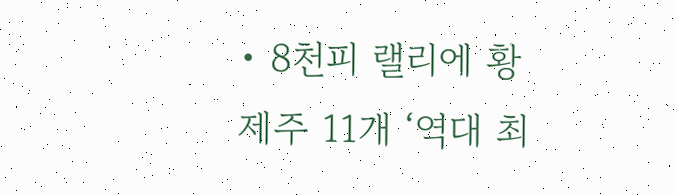• 8천피 랠리에 황제주 11개 ‘역대 최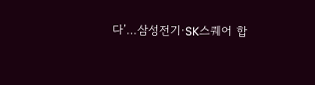다’…삼성전기·SK스퀘어 합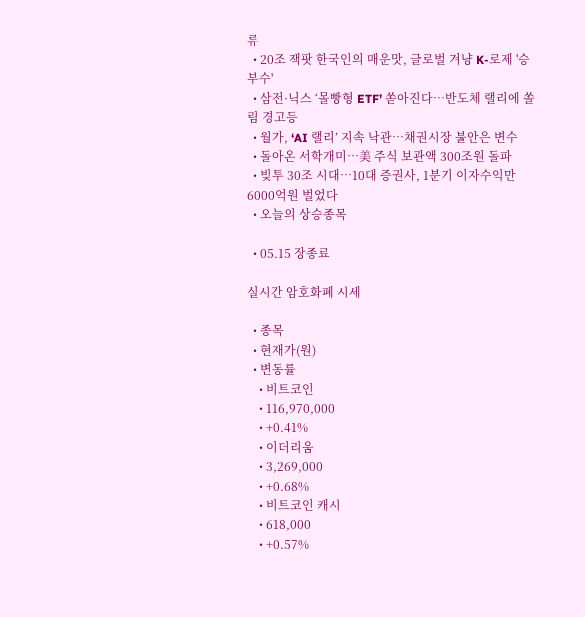류
  • 20조 잭팟 한국인의 매운맛, 글로벌 겨냥 K-로제 '승부수'
  • 삼전·닉스 ‘몰빵형 ETF’ 쏟아진다…반도체 랠리에 쏠림 경고등
  • 월가, ‘AI 랠리’ 지속 낙관…채권시장 불안은 변수
  • 돌아온 서학개미…美 주식 보관액 300조원 돌파
  • 빚투 30조 시대…10대 증권사, 1분기 이자수익만 6000억원 벌었다
  • 오늘의 상승종목

  • 05.15 장종료

실시간 암호화폐 시세

  • 종목
  • 현재가(원)
  • 변동률
    • 비트코인
    • 116,970,000
    • +0.41%
    • 이더리움
    • 3,269,000
    • +0.68%
    • 비트코인 캐시
    • 618,000
    • +0.57%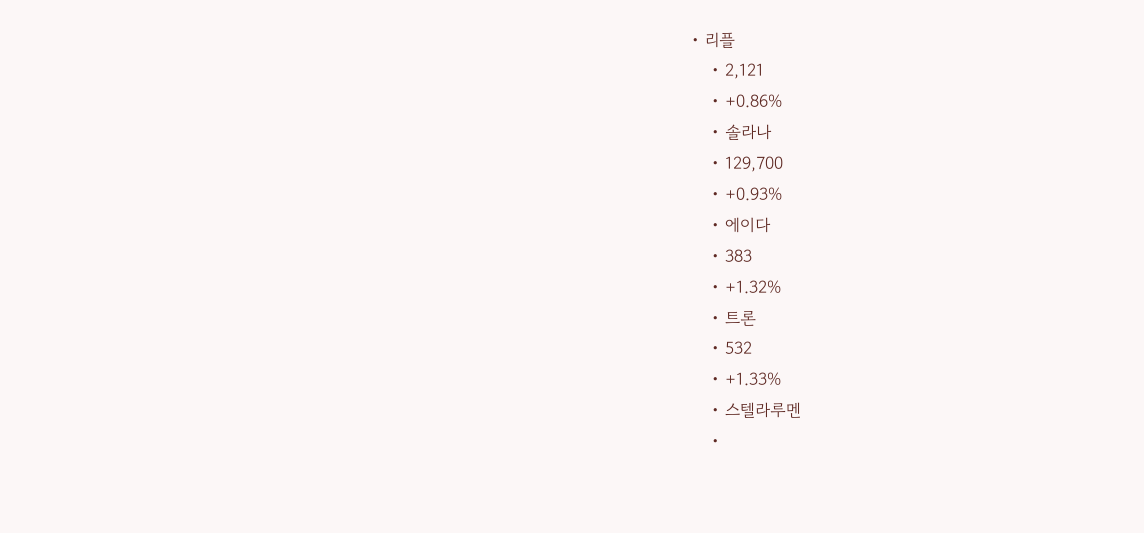• 리플
    • 2,121
    • +0.86%
    • 솔라나
    • 129,700
    • +0.93%
    • 에이다
    • 383
    • +1.32%
    • 트론
    • 532
    • +1.33%
    • 스텔라루멘
    •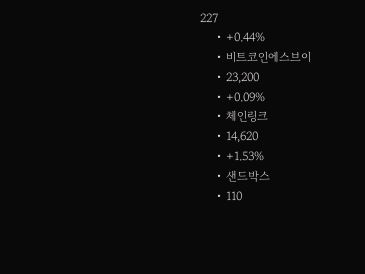227
    • +0.44%
    • 비트코인에스브이
    • 23,200
    • +0.09%
    • 체인링크
    • 14,620
    • +1.53%
    • 샌드박스
    • 110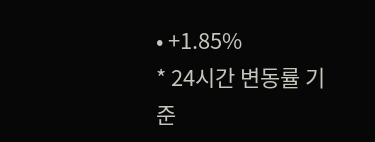• +1.85%
* 24시간 변동률 기준